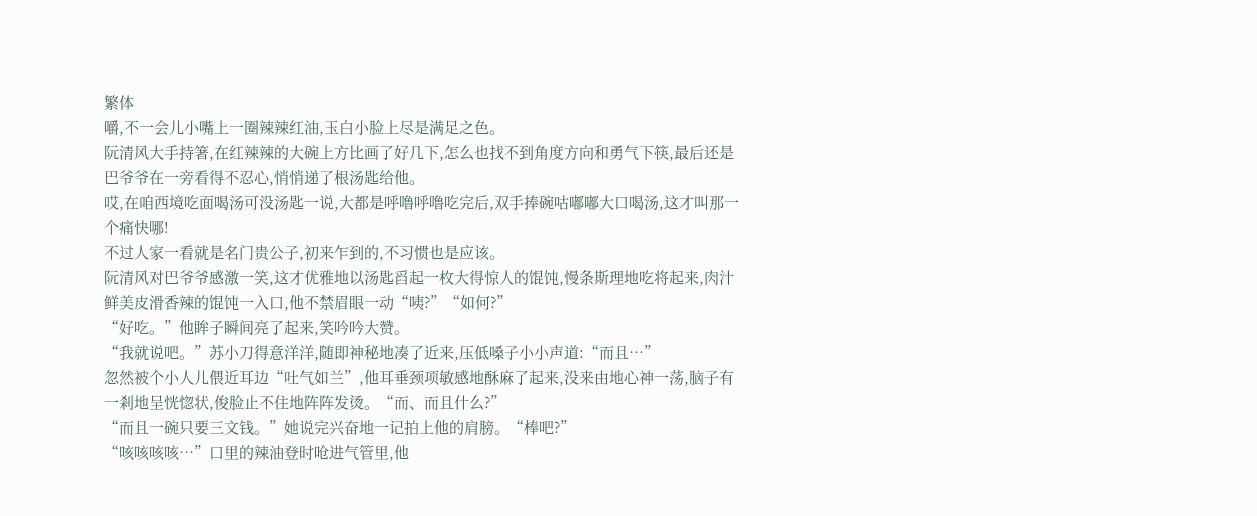繁体
嚼,不一会儿小嘴上一圈辣辣红油,玉白小脸上尽是满足之色。
阮清风大手持箸,在红辣辣的大碗上方比画了好几下,怎么也找不到角度方向和勇气下筷,最后还是巴爷爷在一旁看得不忍心,悄悄递了根汤匙给他。
哎,在咱西境吃面喝汤可没汤匙一说,大都是呼噜呼噜吃完后,双手捧碗咕嘟嘟大口喝汤,这才叫那一个痛快哪!
不过人家一看就是名门贵公子,初来乍到的,不习惯也是应该。
阮清风对巴爷爷感激一笑,这才优雅地以汤匙舀起一枚大得惊人的馄饨,慢条斯理地吃将起来,肉汁鲜美皮滑香辣的馄饨一入口,他不禁眉眼一动“咦?”“如何?”
“好吃。”他眸子瞬间亮了起来,笑吟吟大赞。
“我就说吧。”苏小刀得意洋洋,随即神秘地凑了近来,压低嗓子小小声道:“而且…”
忽然被个小人儿偎近耳边“吐气如兰”,他耳垂颈项敏感地酥麻了起来,没来由地心神一荡,脑子有一剎地呈恍惚状,俊脸止不住地阵阵发烫。“而、而且什么?”
“而且一碗只要三文钱。”她说完兴奋地一记拍上他的肩膀。“棒吧?”
“咳咳咳咳…”口里的辣油登时呛进气管里,他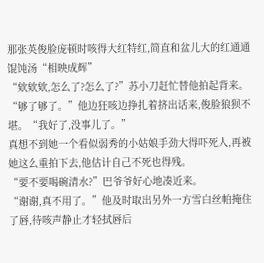那张英俊脸庞顿时咳得大红特红,简直和盆儿大的红通通馄饨汤“相映成辉”
“欸欸欸,怎么了?怎么了?”苏小刀赶忙替他拍起背来。
“够了够了。”他边狂咳边挣扎着挤出话来,俊脸狼狈不堪。“我好了,没事儿了。”
真想不到她一个看似弱秀的小姑娘手劲大得吓死人,再被她这么重拍下去,他估计自己不死也得残。
“要不要喝碗清水?”巴爷爷好心地凑近来。
“谢谢,真不用了。”他及时取出另外一方雪白丝帕掩住了唇,待咳声静止才轻拭唇后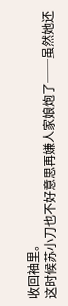收回袖里。
这时候苏小刀也不好意思再嫌人家娘炮了──虽然她还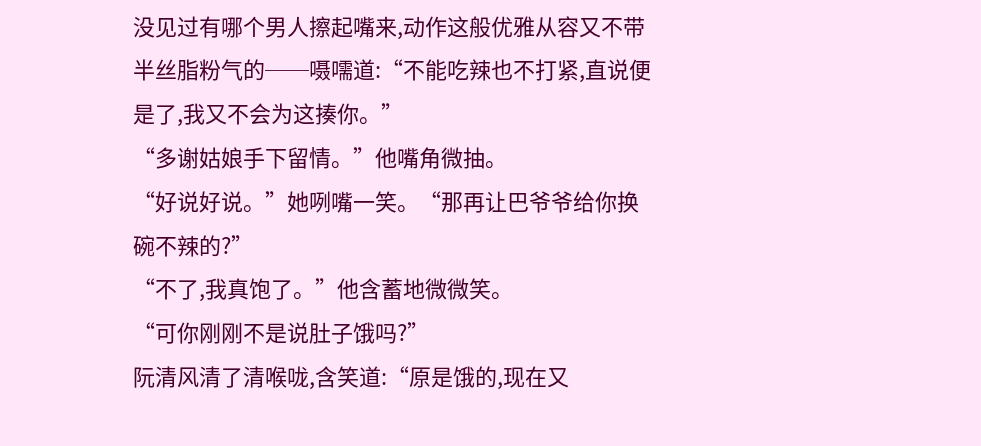没见过有哪个男人擦起嘴来,动作这般优雅从容又不带半丝脂粉气的──嗫嚅道:“不能吃辣也不打紧,直说便是了,我又不会为这揍你。”
“多谢姑娘手下留情。”他嘴角微抽。
“好说好说。”她咧嘴一笑。“那再让巴爷爷给你换碗不辣的?”
“不了,我真饱了。”他含蓄地微微笑。
“可你刚刚不是说肚子饿吗?”
阮清风清了清喉咙,含笑道:“原是饿的,现在又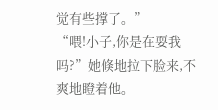觉有些撑了。”
“喂!小子,你是在耍我吗?”她倏地拉下脸来,不爽地瞪着他。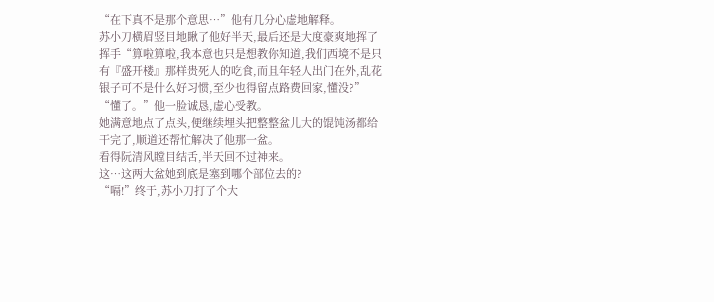“在下真不是那个意思…”他有几分心虚地解释。
苏小刀横眉竖目地瞅了他好半天,最后还是大度豪爽地挥了挥手“算啦算啦,我本意也只是想教你知道,我们西境不是只有『盛开楼』那样贵死人的吃食,而且年轻人出门在外,乱花银子可不是什么好习惯,至少也得留点路费回家,懂没?”
“懂了。”他一脸诚恳,虚心受教。
她满意地点了点头,便继续埋头把整整盆儿大的馄饨汤都给干完了,顺道还帮忙解决了他那一盆。
看得阮清风瞠目结舌,半天回不过神来。
这…这两大盆她到底是塞到哪个部位去的?
“嗝!”终于,苏小刀打了个大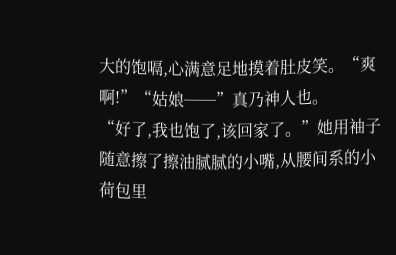大的饱嗝,心满意足地摸着肚皮笑。“爽啊!”“姑娘──”真乃神人也。
“好了,我也饱了,该回家了。”她用袖子随意擦了擦油腻腻的小嘴,从腰间系的小荷包里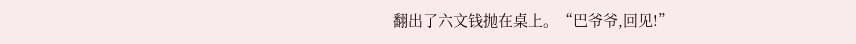翻出了六文钱抛在桌上。“巴爷爷,回见!”